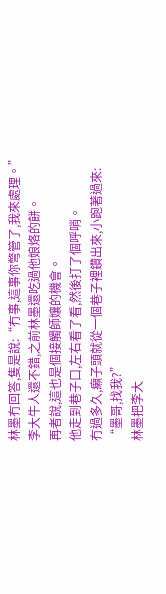林墨冇回答,隻是說:“冇事,這事你彆管了,我來處理。”
李大牛人還不錯,之前林墨還吃過他娘烙的餅。
再者說,這也是個接觸師孃的機會。
他走到巷子口,左右看了看,然後打了個呼哨。
冇過多久,癩子頭就從一個巷子裡鑽出來,小跑著過來:
“墨哥,找我?”
林墨把李大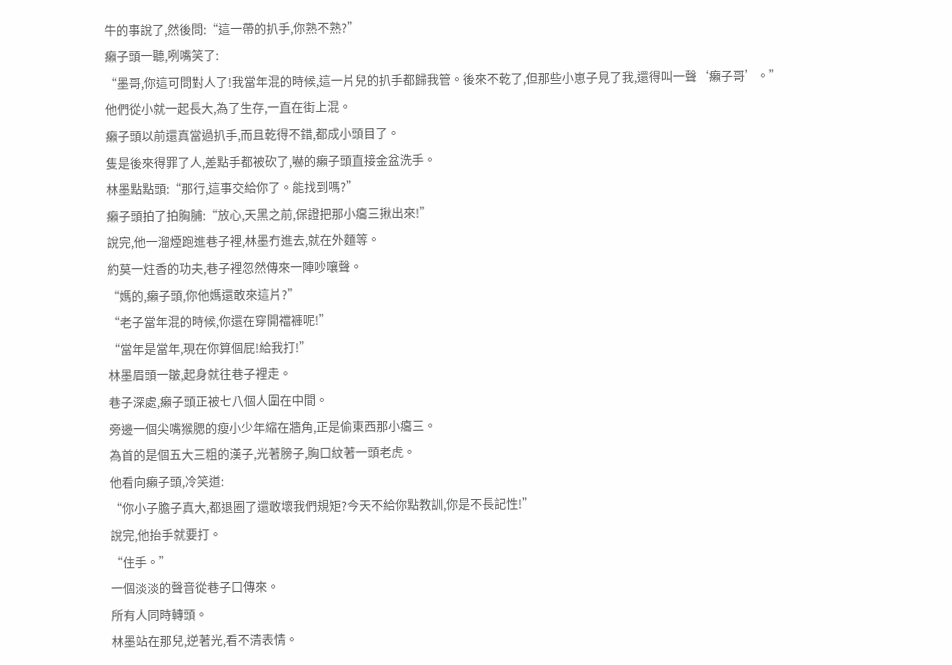牛的事說了,然後問:“這一帶的扒手,你熟不熟?”
癩子頭一聽,咧嘴笑了:
“墨哥,你這可問對人了!我當年混的時候,這一片兒的扒手都歸我管。後來不乾了,但那些小崽子見了我,還得叫一聲‘癩子哥’。”
他們從小就一起長大,為了生存,一直在街上混。
癩子頭以前還真當過扒手,而且乾得不錯,都成小頭目了。
隻是後來得罪了人,差點手都被砍了,嚇的癩子頭直接金盆洗手。
林墨點點頭:“那行,這事交給你了。能找到嗎?”
癩子頭拍了拍胸脯:“放心,天黑之前,保證把那小癟三揪出來!”
說完,他一溜煙跑進巷子裡,林墨冇進去,就在外麵等。
約莫一炷香的功夫,巷子裡忽然傳來一陣吵嚷聲。
“媽的,癩子頭,你他媽還敢來這片?”
“老子當年混的時候,你還在穿開襠褲呢!”
“當年是當年,現在你算個屁!給我打!”
林墨眉頭一皺,起身就往巷子裡走。
巷子深處,癩子頭正被七八個人圍在中間。
旁邊一個尖嘴猴腮的瘦小少年縮在牆角,正是偷東西那小癟三。
為首的是個五大三粗的漢子,光著膀子,胸口紋著一頭老虎。
他看向癩子頭,冷笑道:
“你小子膽子真大,都退圈了還敢壞我們規矩?今天不給你點教訓,你是不長記性!”
說完,他抬手就要打。
“住手。”
一個淡淡的聲音從巷子口傳來。
所有人同時轉頭。
林墨站在那兒,逆著光,看不清表情。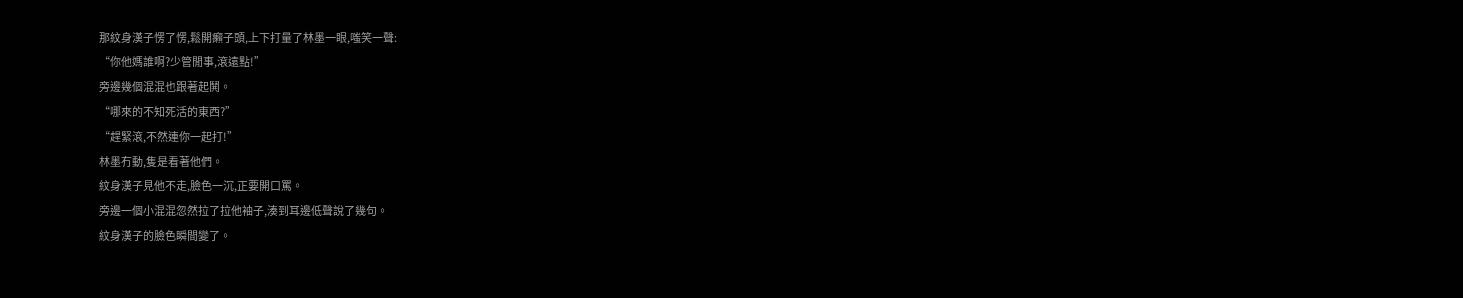那紋身漢子愣了愣,鬆開癩子頭,上下打量了林墨一眼,嗤笑一聲:
“你他媽誰啊?少管閒事,滾遠點!”
旁邊幾個混混也跟著起鬨。
“哪來的不知死活的東西?”
“趕緊滾,不然連你一起打!”
林墨冇動,隻是看著他們。
紋身漢子見他不走,臉色一沉,正要開口罵。
旁邊一個小混混忽然拉了拉他袖子,湊到耳邊低聲說了幾句。
紋身漢子的臉色瞬間變了。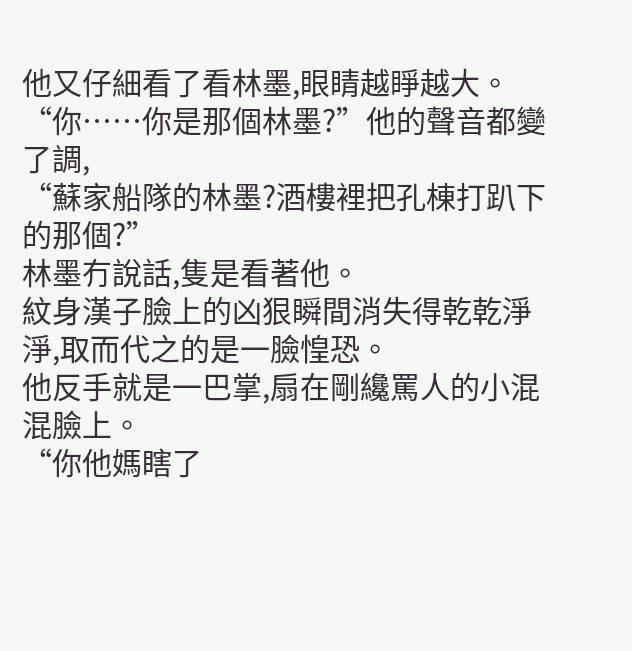他又仔細看了看林墨,眼睛越睜越大。
“你……你是那個林墨?”他的聲音都變了調,
“蘇家船隊的林墨?酒樓裡把孔棟打趴下的那個?”
林墨冇說話,隻是看著他。
紋身漢子臉上的凶狠瞬間消失得乾乾淨淨,取而代之的是一臉惶恐。
他反手就是一巴掌,扇在剛纔罵人的小混混臉上。
“你他媽瞎了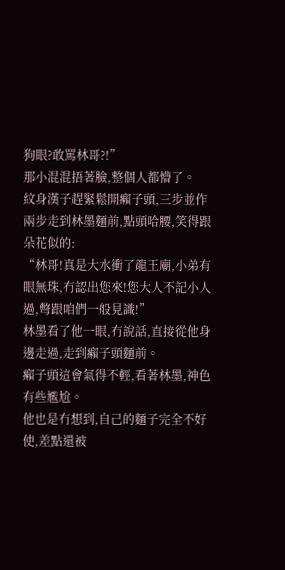狗眼?敢罵林哥?!”
那小混混捂著臉,整個人都懵了。
紋身漢子趕緊鬆開癩子頭,三步並作兩步走到林墨麵前,點頭哈腰,笑得跟朵花似的:
“林哥!真是大水衝了龍王廟,小弟有眼無珠,冇認出您來!您大人不記小人過,彆跟咱們一般見識!”
林墨看了他一眼,冇說話,直接從他身邊走過,走到癩子頭麵前。
癩子頭這會氣得不輕,看著林墨,神色有些尷尬。
他也是冇想到,自己的麵子完全不好使,差點還被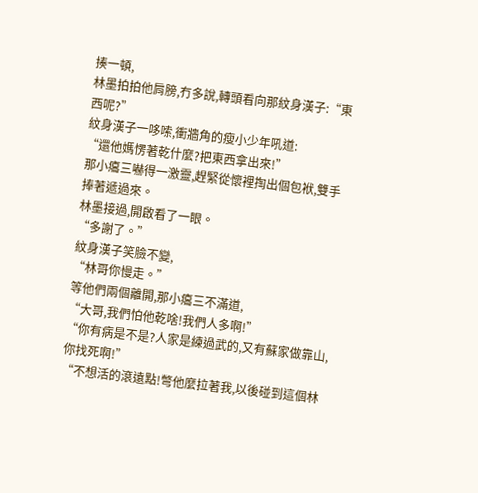揍一頓,
林墨拍拍他肩膀,冇多說,轉頭看向那紋身漢子:“東西呢?”
紋身漢子一哆嗦,衝牆角的瘦小少年吼道:
“還他媽愣著乾什麼?把東西拿出來!”
那小癟三嚇得一激靈,趕緊從懷裡掏出個包袱,雙手捧著遞過來。
林墨接過,開啟看了一眼。
“多謝了。”
紋身漢子笑臉不變,
“林哥你慢走。”
等他們兩個離開,那小癟三不滿道,
“大哥,我們怕他乾啥!我們人多啊!”
“你有病是不是?人家是練過武的,又有蘇家做靠山,你找死啊!”
“不想活的滾遠點!彆他麼拉著我,以後碰到這個林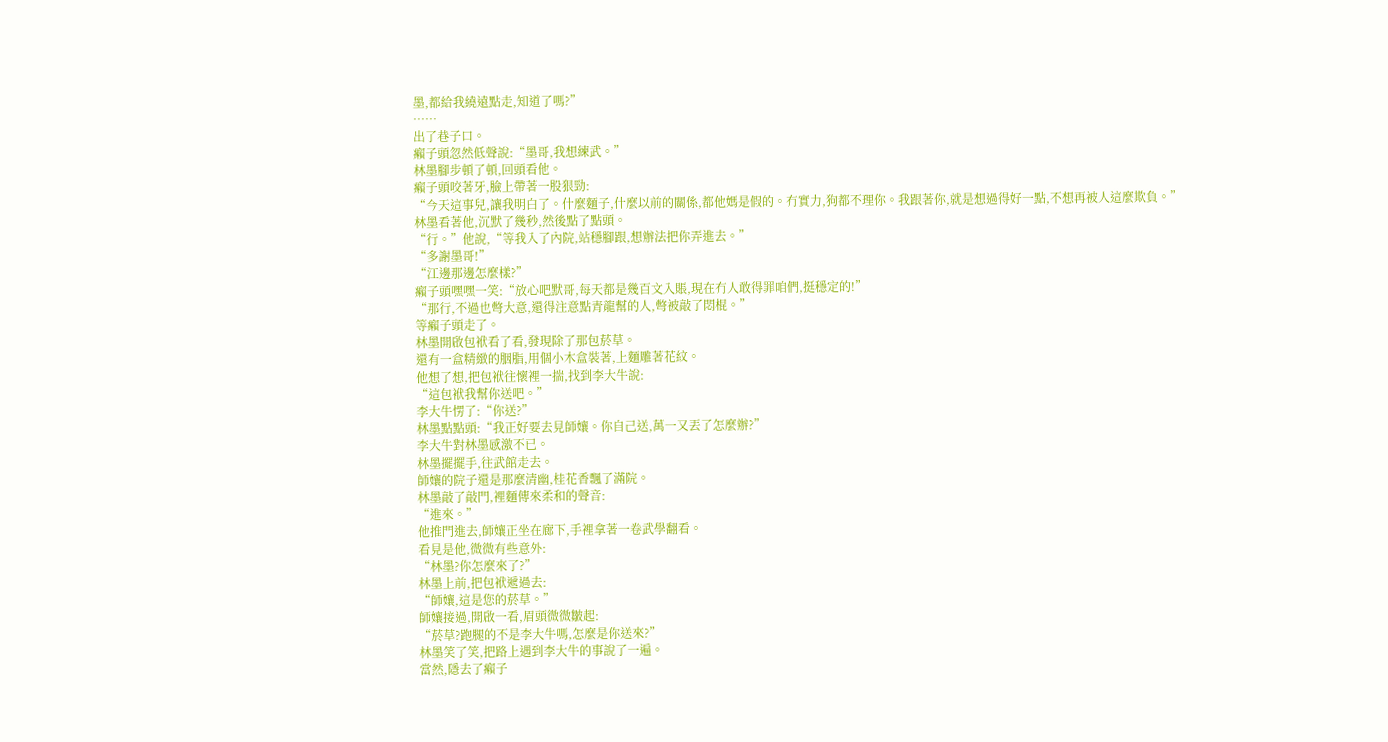墨,都給我繞遠點走,知道了嗎?”
……
出了巷子口。
癩子頭忽然低聲說:“墨哥,我想練武。”
林墨腳步頓了頓,回頭看他。
癩子頭咬著牙,臉上帶著一股狠勁:
“今天這事兒,讓我明白了。什麼麵子,什麼以前的關係,都他媽是假的。冇實力,狗都不理你。我跟著你,就是想過得好一點,不想再被人這麼欺負。”
林墨看著他,沉默了幾秒,然後點了點頭。
“行。”他說,“等我入了內院,站穩腳跟,想辦法把你弄進去。”
“多謝墨哥!”
“江邊那邊怎麼樣?”
癩子頭嘿嘿一笑:“放心吧默哥,每天都是幾百文入賬,現在冇人敢得罪咱們,挺穩定的!”
“那行,不過也彆大意,還得注意點青龍幫的人,彆被敲了悶棍。”
等癩子頭走了。
林墨開啟包袱看了看,發現除了那包菸草。
還有一盒精緻的胭脂,用個小木盒裝著,上麵雕著花紋。
他想了想,把包袱往懷裡一揣,找到李大牛說:
“這包袱我幫你送吧。”
李大牛愣了:“你送?”
林墨點點頭:“我正好要去見師孃。你自己送,萬一又丟了怎麼辦?”
李大牛對林墨感激不已。
林墨擺擺手,往武館走去。
師孃的院子還是那麼清幽,桂花香飄了滿院。
林墨敲了敲門,裡麵傳來柔和的聲音:
“進來。”
他推門進去,師孃正坐在廊下,手裡拿著一卷武學翻看。
看見是他,微微有些意外:
“林墨?你怎麼來了?”
林墨上前,把包袱遞過去:
“師孃,這是您的菸草。”
師孃接過,開啟一看,眉頭微微皺起:
“菸草?跑腿的不是李大牛嗎,怎麼是你送來?”
林墨笑了笑,把路上遇到李大牛的事說了一遍。
當然,隱去了癩子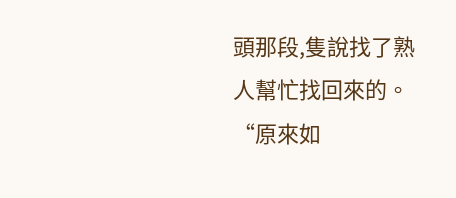頭那段,隻說找了熟人幫忙找回來的。
“原來如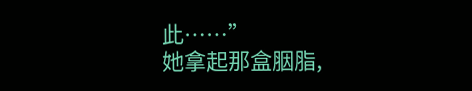此……”
她拿起那盒胭脂,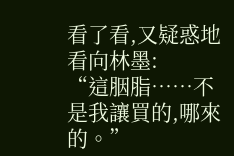看了看,又疑惑地看向林墨:
“這胭脂……不是我讓買的,哪來的。”